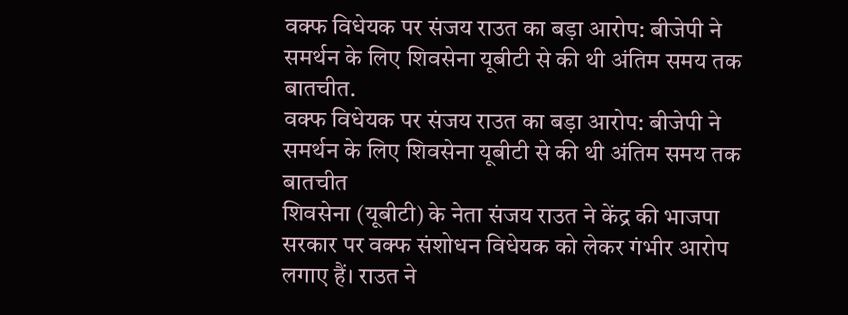वक्फ विधेयक पर संजय राउत का बड़ा आरोप: बीजेपी ने समर्थन के लिए शिवसेना यूबीटी से की थी अंतिम समय तक बातचीत.
वक्फ विधेयक पर संजय राउत का बड़ा आरोप: बीजेपी ने समर्थन के लिए शिवसेना यूबीटी से की थी अंतिम समय तक बातचीत
शिवसेना (यूबीटी) के नेता संजय राउत ने केंद्र की भाजपा सरकार पर वक्फ संशोधन विधेयक को लेकर गंभीर आरोप लगाए हैं। राउत ने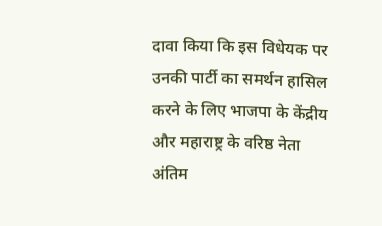दावा किया कि इस विधेयक पर उनकी पार्टी का समर्थन हासिल करने के लिए भाजपा के केंद्रीय और महाराष्ट्र के वरिष्ठ नेता अंतिम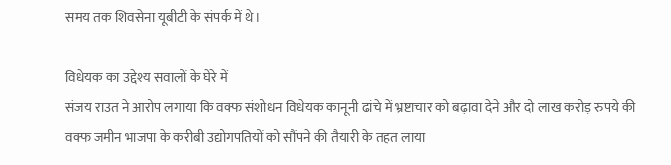समय तक शिवसेना यूबीटी के संपर्क में थे।

विधेयक का उद्देश्य सवालों के घेरे में
संजय राउत ने आरोप लगाया कि वक्फ संशोधन विधेयक कानूनी ढांचे में भ्रष्टाचार को बढ़ावा देने और दो लाख करोड़ रुपये की वक्फ जमीन भाजपा के करीबी उद्योगपतियों को सौंपने की तैयारी के तहत लाया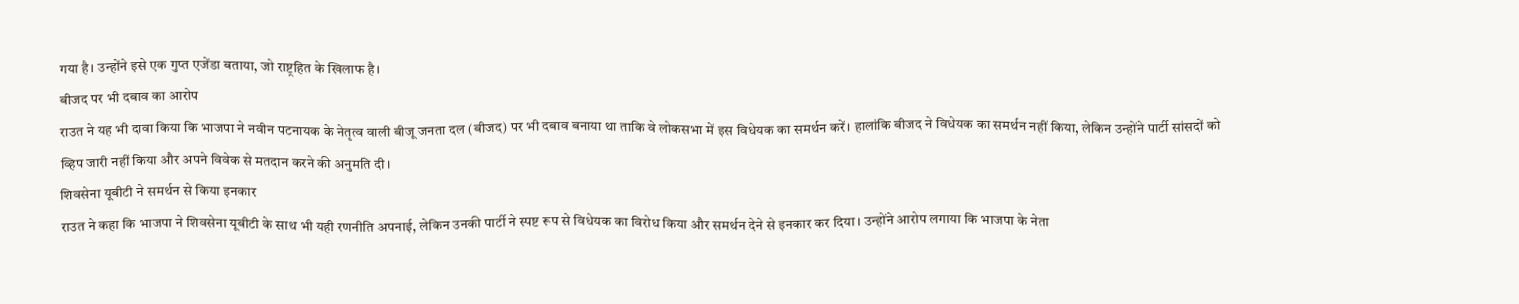गया है। उन्होंने इसे एक गुप्त एजेंडा बताया, जो राष्ट्रहित के खिलाफ है।
बीजद पर भी दबाव का आरोप
राउत ने यह भी दावा किया कि भाजपा ने नवीन पटनायक के नेतृत्व वाली बीजू जनता दल (बीजद) पर भी दबाव बनाया था ताकि वे लोकसभा में इस विधेयक का समर्थन करें। हालांकि बीजद ने विधेयक का समर्थन नहीं किया, लेकिन उन्होंने पार्टी सांसदों को व्हिप जारी नहीं किया और अपने विवेक से मतदान करने की अनुमति दी।
शिवसेना यूबीटी ने समर्थन से किया इनकार
राउत ने कहा कि भाजपा ने शिवसेना यूबीटी के साथ भी यही रणनीति अपनाई, लेकिन उनकी पार्टी ने स्पष्ट रूप से विधेयक का विरोध किया और समर्थन देने से इनकार कर दिया। उन्होंने आरोप लगाया कि भाजपा के नेता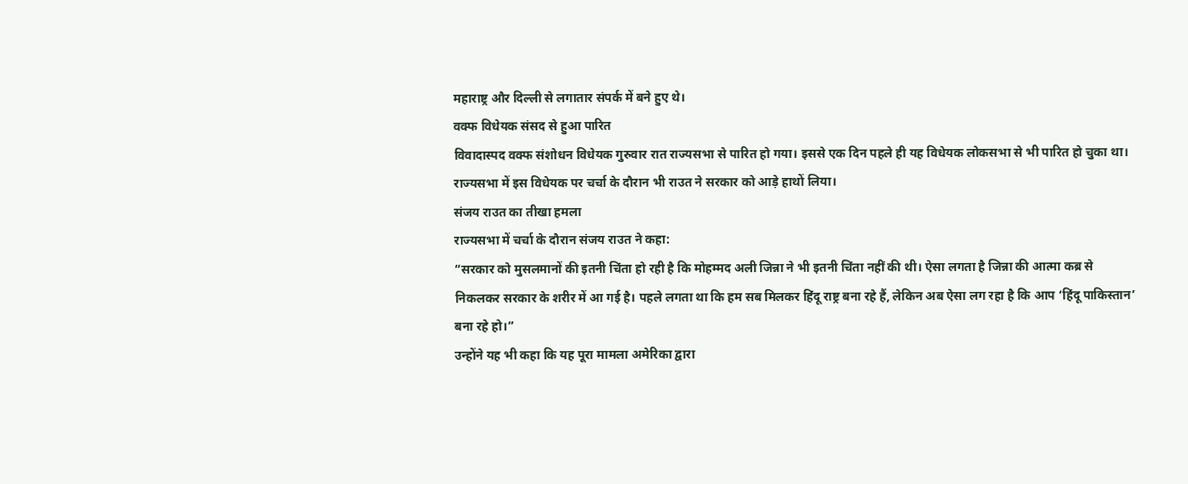महाराष्ट्र और दिल्ली से लगातार संपर्क में बने हुए थे।
वक्फ विधेयक संसद से हुआ पारित
विवादास्पद वक्फ संशोधन विधेयक गुरुवार रात राज्यसभा से पारित हो गया। इससे एक दिन पहले ही यह विधेयक लोकसभा से भी पारित हो चुका था। राज्यसभा में इस विधेयक पर चर्चा के दौरान भी राउत ने सरकार को आड़े हाथों लिया।
संजय राउत का तीखा हमला
राज्यसभा में चर्चा के दौरान संजय राउत ने कहा:
“सरकार को मुसलमानों की इतनी चिंता हो रही है कि मोहम्मद अली जिन्ना ने भी इतनी चिंता नहीं की थी। ऐसा लगता है जिन्ना की आत्मा कब्र से निकलकर सरकार के शरीर में आ गई है। पहले लगता था कि हम सब मिलकर हिंदू राष्ट्र बना रहे हैं, लेकिन अब ऐसा लग रहा है कि आप ‘हिंदू पाकिस्तान’ बना रहे हो।”
उन्होंने यह भी कहा कि यह पूरा मामला अमेरिका द्वारा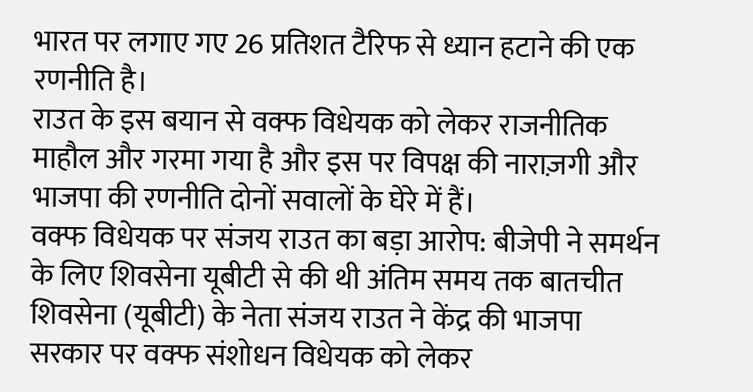भारत पर लगाए गए 26 प्रतिशत टैरिफ से ध्यान हटाने की एक रणनीति है।
राउत के इस बयान से वक्फ विधेयक को लेकर राजनीतिक माहौल और गरमा गया है और इस पर विपक्ष की नाराज़गी और भाजपा की रणनीति दोनों सवालों के घेरे में हैं।
वक्फ विधेयक पर संजय राउत का बड़ा आरोप: बीजेपी ने समर्थन के लिए शिवसेना यूबीटी से की थी अंतिम समय तक बातचीत
शिवसेना (यूबीटी) के नेता संजय राउत ने केंद्र की भाजपा सरकार पर वक्फ संशोधन विधेयक को लेकर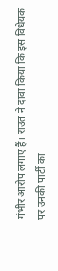गंभीर आरोप लगाए हैं। राउत ने दावा किया कि इस विधेयक पर उनकी पार्टी का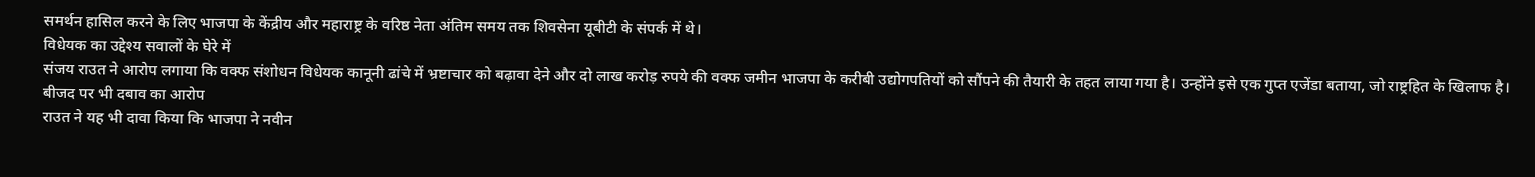समर्थन हासिल करने के लिए भाजपा के केंद्रीय और महाराष्ट्र के वरिष्ठ नेता अंतिम समय तक शिवसेना यूबीटी के संपर्क में थे।
विधेयक का उद्देश्य सवालों के घेरे में
संजय राउत ने आरोप लगाया कि वक्फ संशोधन विधेयक कानूनी ढांचे में भ्रष्टाचार को बढ़ावा देने और दो लाख करोड़ रुपये की वक्फ जमीन भाजपा के करीबी उद्योगपतियों को सौंपने की तैयारी के तहत लाया गया है। उन्होंने इसे एक गुप्त एजेंडा बताया, जो राष्ट्रहित के खिलाफ है।
बीजद पर भी दबाव का आरोप
राउत ने यह भी दावा किया कि भाजपा ने नवीन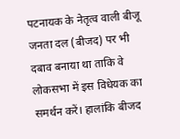पटनायक के नेतृत्व वाली बीजू जनता दल (बीजद) पर भी दबाव बनाया था ताकि वे लोकसभा में इस विधेयक का समर्थन करें। हालांकि बीजद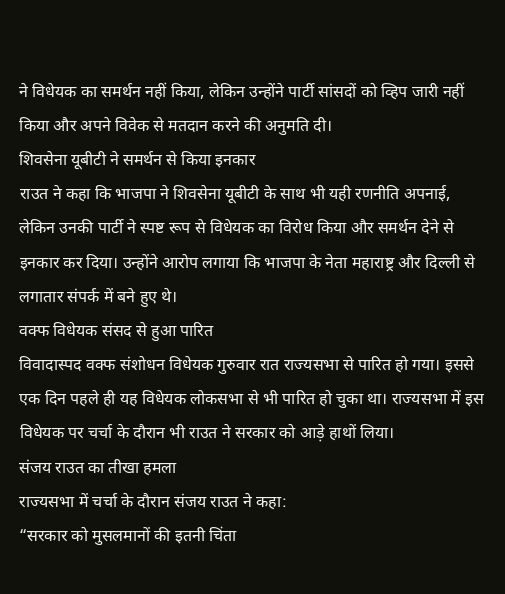ने विधेयक का समर्थन नहीं किया, लेकिन उन्होंने पार्टी सांसदों को व्हिप जारी नहीं किया और अपने विवेक से मतदान करने की अनुमति दी।
शिवसेना यूबीटी ने समर्थन से किया इनकार
राउत ने कहा कि भाजपा ने शिवसेना यूबीटी के साथ भी यही रणनीति अपनाई, लेकिन उनकी पार्टी ने स्पष्ट रूप से विधेयक का विरोध किया और समर्थन देने से इनकार कर दिया। उन्होंने आरोप लगाया कि भाजपा के नेता महाराष्ट्र और दिल्ली से लगातार संपर्क में बने हुए थे।
वक्फ विधेयक संसद से हुआ पारित
विवादास्पद वक्फ संशोधन विधेयक गुरुवार रात राज्यसभा से पारित हो गया। इससे एक दिन पहले ही यह विधेयक लोकसभा से भी पारित हो चुका था। राज्यसभा में इस विधेयक पर चर्चा के दौरान भी राउत ने सरकार को आड़े हाथों लिया।
संजय राउत का तीखा हमला
राज्यसभा में चर्चा के दौरान संजय राउत ने कहा:
“सरकार को मुसलमानों की इतनी चिंता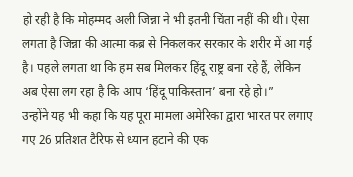हो रही है कि मोहम्मद अली जिन्ना ने भी इतनी चिंता नहीं की थी। ऐसा लगता है जिन्ना की आत्मा कब्र से निकलकर सरकार के शरीर में आ गई है। पहले लगता था कि हम सब मिलकर हिंदू राष्ट्र बना रहे हैं, लेकिन अब ऐसा लग रहा है कि आप ‘हिंदू पाकिस्तान’ बना रहे हो।”
उन्होंने यह भी कहा कि यह पूरा मामला अमेरिका द्वारा भारत पर लगाए गए 26 प्रतिशत टैरिफ से ध्यान हटाने की एक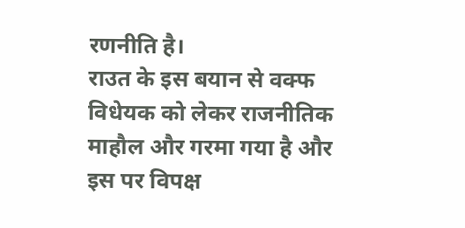रणनीति है।
राउत के इस बयान से वक्फ विधेयक को लेकर राजनीतिक माहौल और गरमा गया है और इस पर विपक्ष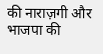की नाराज़गी और भाजपा की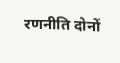रणनीति दोनों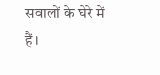सवालों के घेरे में हैं।